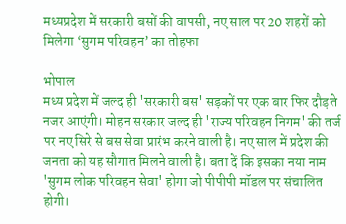मध्यप्रदेश में सरकारी बसों की वापसी, नए साल पर 20 शहरों को मिलेगा ‘सुगम परिवहन’ का तोहफा

भोपाल
मध्य प्रदेश में जल्द ही 'सरकारी बस' सड़कों पर एक बार फिर दौड़ते नजर आएंगी। मोहन सरकार जल्द ही 'राज्य परिवहन निगम' की तर्ज पर नए सिरे से बस सेवा प्रारंभ करने वाली है। नए साल में प्रदेश की जनता को यह सौगात मिलने वाली है। बता दें कि इसका नया नाम 'सुगम लोक परिवहन सेवा' होगा जो पीपीपी मॉडल पर संचालित होगी।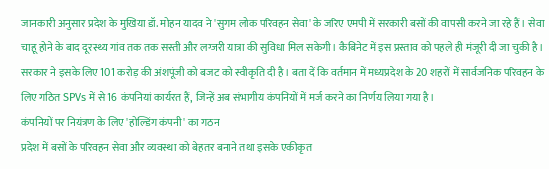जानकारी अनुसार प्रदेश के मुखिया डॉ. मोहन यादव ने 'सुगम लोक परिवहन सेवा' के जरिए एमपी में सरकारी बसों की वापसी करने जा रहे हैं। सेवा चाहू होने के बाद दूरस्थ्य गांव तक तक सस्ती और लग्जरी यात्रा की सुविधा मिल सकेगी। कैबिनेट में इस प्रस्ताव को पहले ही मंजूरी दी जा चुकी है। सरकार ने इसके लिए 101 करोड़ की अंशपूंजी को बजट को स्वीकृति दी है। बता दें कि वर्तमान में मध्यप्रदेश के 20 शहरों में सार्वजनिक परिवहन के लिए गठित SPVs में से 16 कंपनियां कार्यरत हैं, जिन्हें अब संभागीय कंपनियों में मर्ज करने का निर्णय लिया गया है।
कंपनियों पर नियंत्रण के लिए 'होल्डिंग कंपनी' का गठन
प्रदेश में बसों के परिवहन सेवा और व्यवस्था को बेहतर बनाने तथा इसके एकीकृत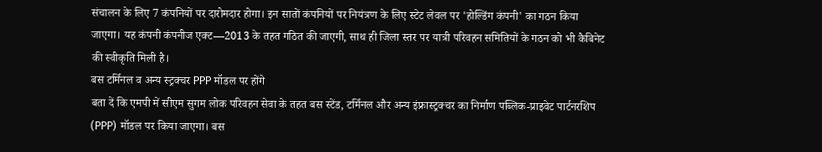संचालन के लिए 7 कंपनियों पर दारोमदार होगा। इन सातों कंपनियों पर नियंत्रण के लिए स्टेट लेवल पर 'होल्डिंग कंपनी' का गठन किया जाएगा। यह कंपनी कंपनीज एक्ट—2013 के तहत गठित की जाएगी, साथ ही जिला स्तर पर यात्री परिवहन समितियों के गठन को भी कैबिनेट की स्वीकृति मिली है।
बस टर्मिनल व अन्य स्ट्रक्चर PPP मॉडल पर होंगे
बता दें कि एमपी में सीएम सुगम लोक परिवहन सेवा के तहत बस स्टेंड, टर्मिनल और अन्य इंफ्रास्ट्रक्चर का निर्माण पब्लिक-प्राइवेट पार्टनरशिप (PPP) मॉडल पर किया जाएगा। बस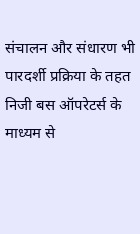संचालन और संधारण भी पारदर्शी प्रक्रिया के तहत निजी बस ऑपरेटर्स के माध्यम से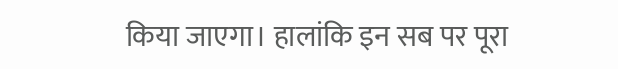किया जाएगा। हालांकि इन सब पर पूरा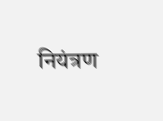नियंत्रण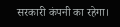सरकारी कंपनी का रहेगा।